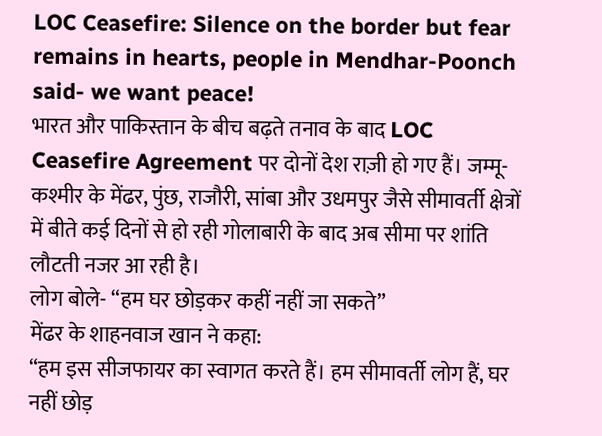LOC Ceasefire: Silence on the border but fear remains in hearts, people in Mendhar-Poonch said- we want peace!
भारत और पाकिस्तान के बीच बढ़ते तनाव के बाद LOC Ceasefire Agreement पर दोनों देश राज़ी हो गए हैं। जम्मू-कश्मीर के मेंढर, पुंछ, राजौरी, सांबा और उधमपुर जैसे सीमावर्ती क्षेत्रों में बीते कई दिनों से हो रही गोलाबारी के बाद अब सीमा पर शांति लौटती नजर आ रही है।
लोग बोले- “हम घर छोड़कर कहीं नहीं जा सकते”
मेंढर के शाहनवाज खान ने कहा:
“हम इस सीजफायर का स्वागत करते हैं। हम सीमावर्ती लोग हैं, घर नहीं छोड़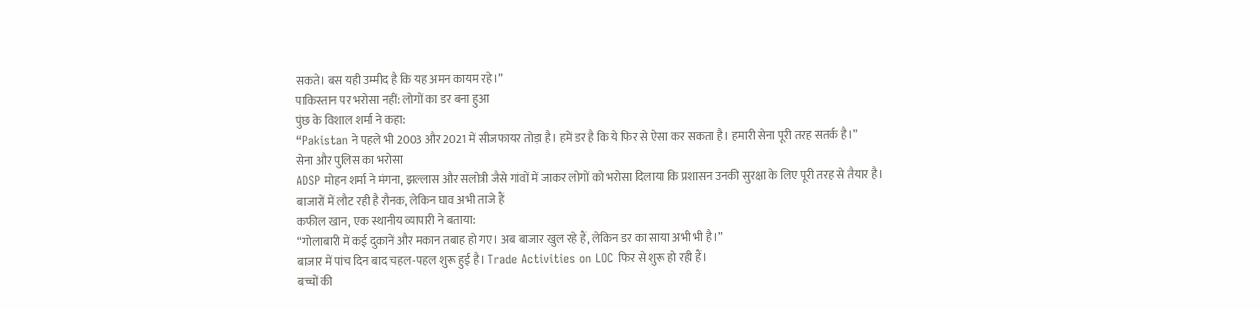सकते। बस यही उम्मीद है कि यह अमन कायम रहे।”
पाकिस्तान पर भरोसा नहीं: लोगों का डर बना हुआ
पुंछ के विशाल शर्मा ने कहा:
“Pakistan ने पहले भी 2003 और 2021 में सीजफायर तोड़ा है। हमें डर है कि ये फिर से ऐसा कर सकता है। हमारी सेना पूरी तरह सतर्क है।”
सेना और पुलिस का भरोसा
ADSP मोहन शर्मा ने मंगना, झल्लास और सलोत्री जैसे गांवों में जाकर लोगों को भरोसा दिलाया कि प्रशासन उनकी सुरक्षा के लिए पूरी तरह से तैयार है।
बाजारों में लौट रही है रौनक, लेकिन घाव अभी ताजे हैं
कफील खान, एक स्थानीय व्यापारी ने बताया:
“गोलाबारी में कई दुकानें और मकान तबाह हो गए। अब बाजार खुल रहे हैं, लेकिन डर का साया अभी भी है।”
बाजार में पांच दिन बाद चहल-पहल शुरू हुई है। Trade Activities on LOC फिर से शुरू हो रही हैं।
बच्चों की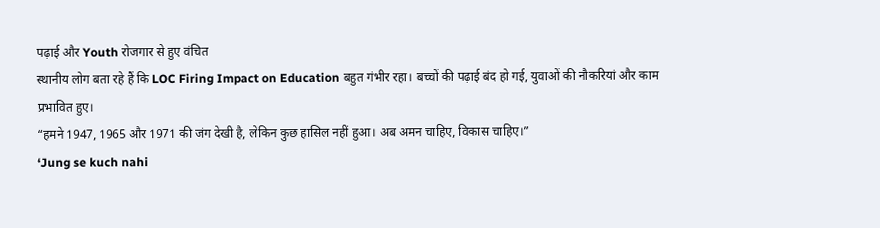पढ़ाई और Youth रोजगार से हुए वंचित
स्थानीय लोग बता रहे हैं कि LOC Firing Impact on Education बहुत गंभीर रहा। बच्चों की पढ़ाई बंद हो गई, युवाओं की नौकरियां और काम प्रभावित हुए।
“हमने 1947, 1965 और 1971 की जंग देखी है, लेकिन कुछ हासिल नहीं हुआ। अब अमन चाहिए, विकास चाहिए।”
‘Jung se kuch nahi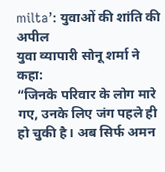milta’: युवाओं की शांति की अपील
युवा व्यापारी सोनू शर्मा ने कहा:
“जिनके परिवार के लोग मारे गए, उनके लिए जंग पहले ही हो चुकी है। अब सिर्फ अमन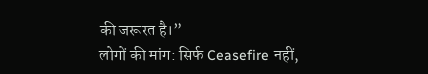की जरूरत है।”
लोगों की मांग: सिर्फ Ceasefire नहीं,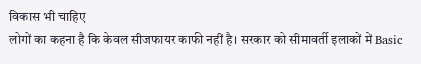विकास भी चाहिए
लोगों का कहना है कि केवल सीजफायर काफी नहीं है। सरकार को सीमावर्ती इलाकों में Basic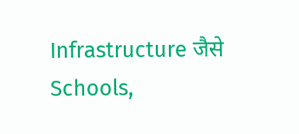Infrastructure जैसे Schools,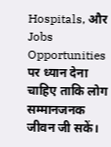Hospitals, और Jobs Opportunities पर ध्यान देना चाहिए ताकि लोग सम्मानजनक जीवन जी सकें।